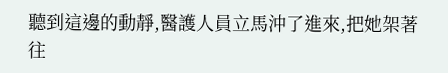聽到這邊的動靜,醫護人員立馬沖了進來,把她架著往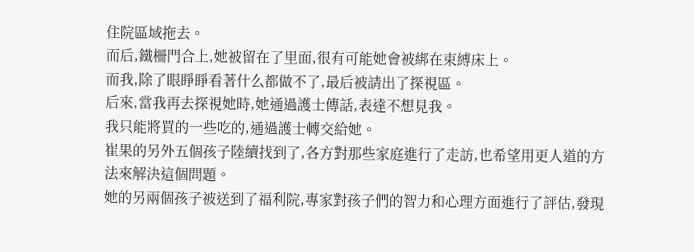住院區域拖去。
而后,鐵柵門合上,她被留在了里面,很有可能她會被綁在束縛床上。
而我,除了眼睜睜看著什么都做不了,最后被請出了探視區。
后來,當我再去探視她時,她通過護士傳話,表達不想見我。
我只能將買的一些吃的,通過護士轉交給她。
崔果的另外五個孩子陸續找到了,各方對那些家庭進行了走訪,也希望用更人道的方法來解決這個問題。
她的另兩個孩子被送到了福利院,專家對孩子們的智力和心理方面進行了評估,發現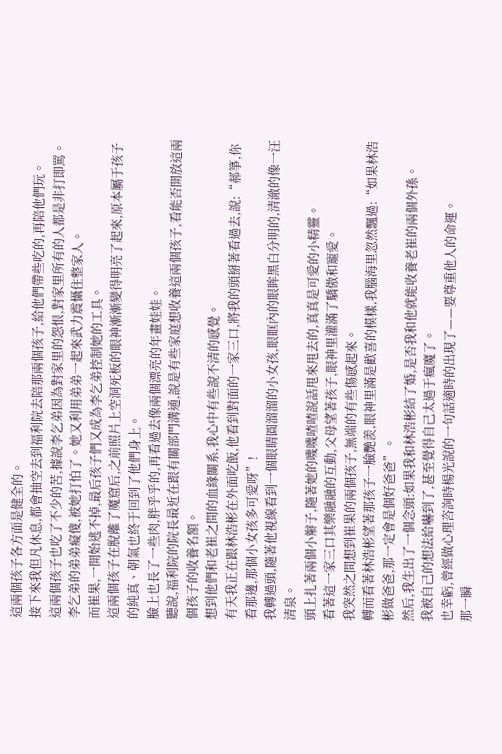這兩個孩子各方面是健全的。
接下來我但凡休息,都會抽空去到福利院去陪那兩個孩子,給他們帶些吃的,再陪他們玩。
這兩個孩子也吃了不少的苦,據說李乞弟因為對家里的怨恨,對家里所有的人都是非打即罵。
李乞弟的弟弟癡傻,被她打怕了。她又利用弟弟一起來武力震懾住整家人。
而崔果,一開始逃不掉,最后孩子們又成為李乞弟控制她的工具。
這兩個孩子在脫離了魔窟后,之前照片上空洞死板的眼神漸漸變得明亮了起來,原本屬于孩子的純真、朝氣也終于回到了他們身上。
臉上也長了一些肉,胖乎乎的,再看過去像兩個漂亮的年畫娃娃。
聽說,福利院的院長最近在跟有關部門溝通,說是有些家庭想收養這兩個孩子,看能否開放這兩個孩子的收養名額。
想到他們和老崔之間的血緣關系,我心中有些說不清的感覺。
有天我正在跟林浩彬在外面吃飯,他看到對面的一家三口,將我的頭掰著看過去,說:“郝箏,你看那邊,那個小女孩多可愛呀”!
我轉過頭,隨著他視線看到一個眼睛圓溜溜的小女孩,眼眶內的眼眸黑白分明的,清澈的像一汪清泉。
頭上扎著兩個小辮子,隨著她的嘰嘰喳喳說話甩來甩去的,真真是可愛的小精靈。
看著這一家三口其樂融融的互動,父母望著孩子,眼神里灌滿了驕傲和寵愛。
我突然之間想到崔果的兩個孩子,無端的有些傷感起來。
轉而看著林浩彬望著那孩子一臉艷羨,眼神里滿是歡喜的模樣,我腦海里忽然飄過:“如果林浩彬做爸爸,那一定會是個好爸爸”。
然后,我生出了一個念頭:如果我和林浩彬結了婚,是否我和他就能收養老崔的兩個外孫。
我被自己的想法給嚇到了,甚至覺得自己太過于瘋魔了。
也幸虧,曾經做心理咨詢時楊光說的一句話適時的出現了——要尊重他人的命運。
那一瞬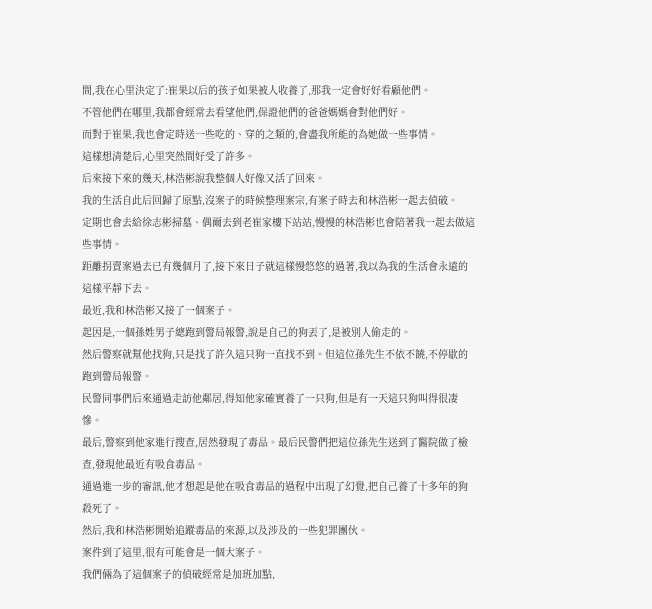間,我在心里決定了:崔果以后的孩子如果被人收養了,那我一定會好好看顧他們。
不管他們在哪里,我都會經常去看望他們,保證他們的爸爸媽媽會對他們好。
而對于崔果,我也會定時送一些吃的、穿的之類的,會盡我所能的為她做一些事情。
這樣想清楚后,心里突然間好受了許多。
后來接下來的幾天,林浩彬說我整個人好像又活了回來。
我的生活自此后回歸了原點,沒案子的時候整理案宗,有案子時去和林浩彬一起去偵破。
定期也會去給徐志彬掃墓、偶爾去到老崔家樓下站站,慢慢的林浩彬也會陪著我一起去做這些事情。
距離拐賣案過去已有幾個月了,接下來日子就這樣慢悠悠的過著,我以為我的生活會永遠的這樣平靜下去。
最近,我和林浩彬又接了一個案子。
起因是,一個孫姓男子總跑到警局報警,說是自己的狗丟了,是被別人偷走的。
然后警察就幫他找狗,只是找了許久這只狗一直找不到。但這位孫先生不依不饒,不停歇的跑到警局報警。
民警同事們后來通過走訪他鄰居,得知他家確實養了一只狗,但是有一天這只狗叫得很凄慘。
最后,警察到他家進行搜查,居然發現了毒品。最后民警們把這位孫先生送到了醫院做了檢查,發現他最近有吸食毒品。
通過進一步的審訊,他才想起是他在吸食毒品的過程中出現了幻覺,把自己養了十多年的狗殺死了。
然后,我和林浩彬開始追蹤毒品的來源,以及涉及的一些犯罪團伙。
案件到了這里,很有可能會是一個大案子。
我們倆為了這個案子的偵破經常是加班加點,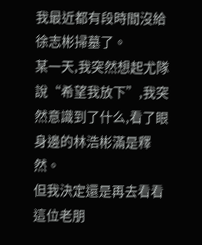我最近都有段時間沒給徐志彬掃墓了。
某一天,我突然想起尤隊說“希望我放下”,我突然意識到了什么,看了眼身邊的林浩彬滿是釋然。
但我決定還是再去看看這位老朋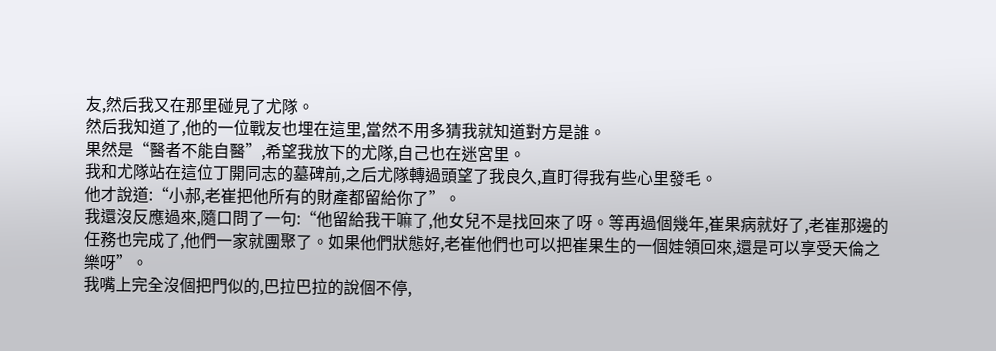友,然后我又在那里碰見了尤隊。
然后我知道了,他的一位戰友也埋在這里,當然不用多猜我就知道對方是誰。
果然是“醫者不能自醫”,希望我放下的尤隊,自己也在迷宮里。
我和尤隊站在這位丁開同志的墓碑前,之后尤隊轉過頭望了我良久,直盯得我有些心里發毛。
他才說道:“小郝,老崔把他所有的財產都留給你了”。
我還沒反應過來,隨口問了一句:“他留給我干嘛了,他女兒不是找回來了呀。等再過個幾年,崔果病就好了,老崔那邊的任務也完成了,他們一家就團聚了。如果他們狀態好,老崔他們也可以把崔果生的一個娃領回來,還是可以享受天倫之樂呀”。
我嘴上完全沒個把門似的,巴拉巴拉的說個不停,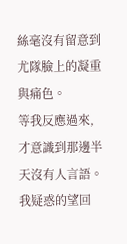絲毫沒有留意到尤隊臉上的凝重與痛色。
等我反應過來,才意識到那邊半天沒有人言語。
我疑惑的望回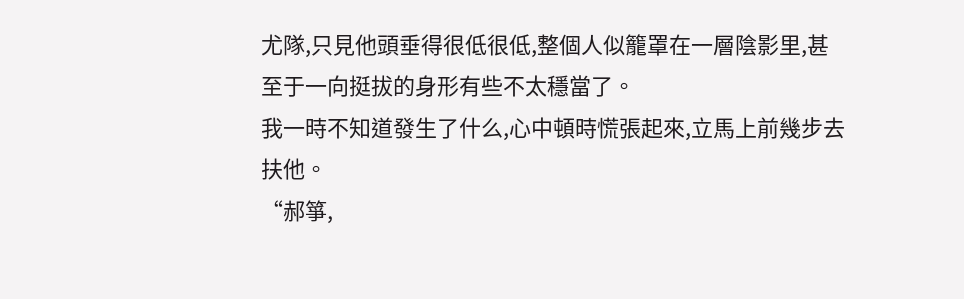尤隊,只見他頭垂得很低很低,整個人似籠罩在一層陰影里,甚至于一向挺拔的身形有些不太穩當了。
我一時不知道發生了什么,心中頓時慌張起來,立馬上前幾步去扶他。
“郝箏,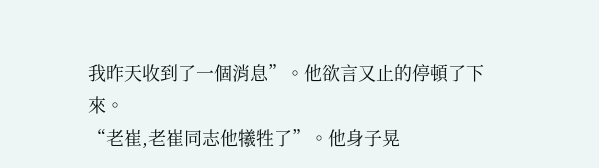我昨天收到了一個消息”。他欲言又止的停頓了下來。
“老崔,老崔同志他犧牲了”。他身子晃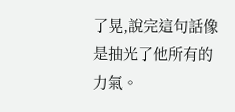了晃,說完這句話像是抽光了他所有的力氣。